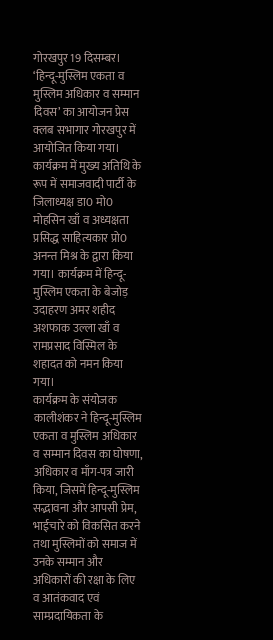गोरखपुर 19 दिसम्बर। ‘हिन्दू-मुस्लिम एकता व मुस्लिम अधिकार व सम्मान दिवस’ का आयोजन प्रेस क्लब सभागार गोरखपुर में आयोजित किया गया। कार्यक्रम में मुख्य अतिथि के रूप में समाजवादी पार्टी के जिलाध्यक्ष डा0 मो0 मोहसिन खाँ व अध्यक्षता प्रसिद्ध साहित्यकार प्रो0 अनन्त मिश्र के द्वारा किया गया। कार्यक्रम में हिन्दू-मुस्लिम एकता के बेजोड़ उदाहरण अमर शहीद अशफाक उल्ला खाँ व रामप्रसाद विस्मिल के शहादत को नमन किया गया।
कार्यक्रम के संयोजक कालीशंकर ने हिन्दू-मुस्लिम एकता व मुस्लिम अधिकार व सम्मान दिवस का घोषणा, अधिकार व माँग-पत्र जारी किया, जिसमें हिन्दू-मुस्लिम सद्भावना और आपसी प्रेम, भाईचारे को विकसित करने तथा मुस्लिमों को समाज में उनके सम्मान और अधिकारों की रक्षा के लिए व आतंकवाद एवं साम्प्रदायिकता के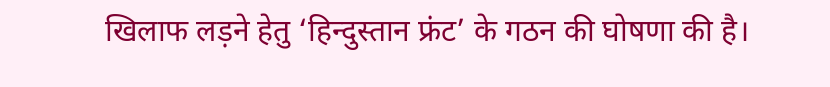खिलाफ लड़ने हेतु ‘हिन्दुस्तान फ्रंट’ के गठन की घोषणा की है।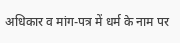अधिकार व मांग-पत्र में धर्म के नाम पर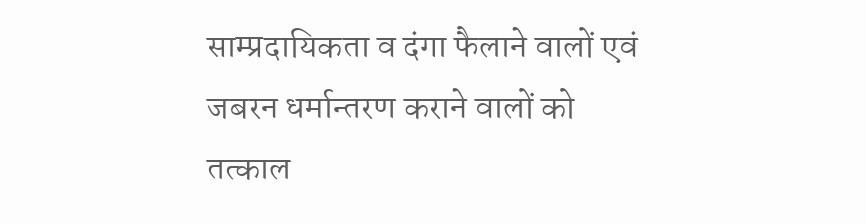साम्प्रदायिकता व दंगा फैलाने वालों एवं जबरन धर्मान्तरण कराने वालों को तत्काल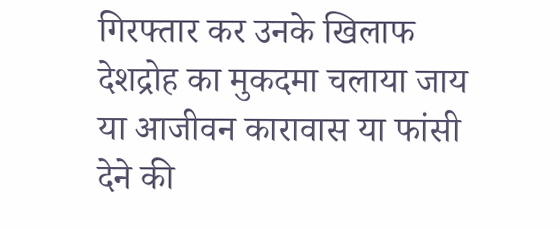गिरफ्तार कर उनके खिलाफ देशद्रोह का मुकदमा चलाया जाय या आजीवन कारावास या फांसी देने की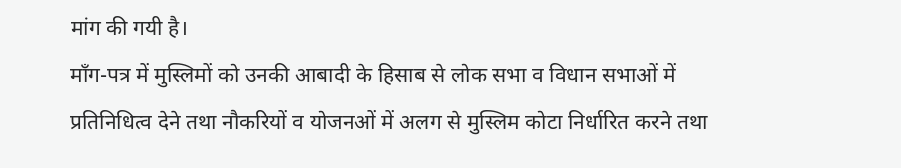मांग की गयी है।
माँग-पत्र में मुस्लिमों को उनकी आबादी के हिसाब से लोक सभा व विधान सभाओं में प्रतिनिधित्व देने तथा नौकरियों व योजनओं में अलग से मुस्लिम कोटा निर्धारित करने तथा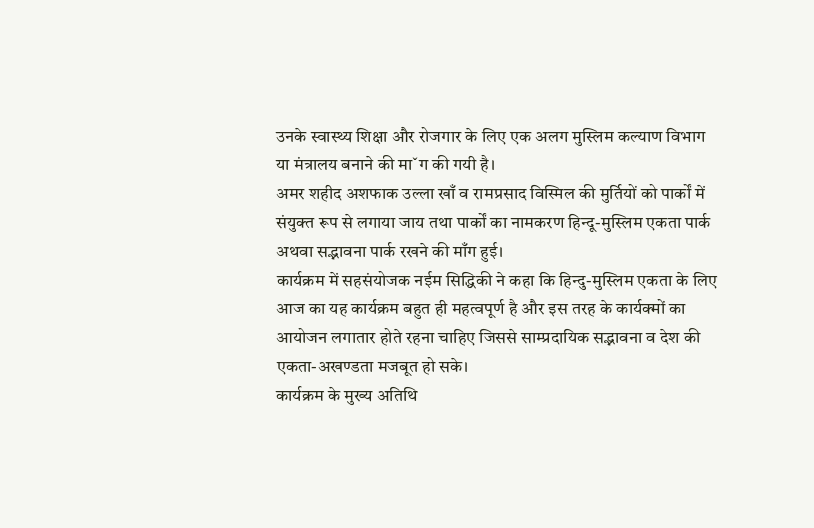उनके स्वास्थ्य शिक्षा और रोजगार के लिए एक अलग मुस्लिम कल्याण विभाग या मंत्रालय बनाने की माˇग की गयी है।
अमर शहीद अशफाक उल्ला खाँ व रामप्रसाद विस्मिल की मुर्तियों को पार्कों में संयुक्त रूप से लगाया जाय तथा पार्कों का नामकरण हिन्दू-मुस्लिम एकता पार्क अथवा सद्भावना पार्क रखने की माँग हुई।
कार्यक्रम में सहसंयोजक नईम सिद्धिकी ने कहा कि हिन्दु-मुस्लिम एकता के लिए आज का यह कार्यक्रम बहुत ही महत्वपूर्ण है और इस तरह के कार्यक्मों का आयोजन लगातार होते रहना चाहिए जिससे साम्प्रदायिक सद्भावना व देश की एकता-अखण्डता मजबूत हो सके।
कार्यक्रम के मुख्य अतिथि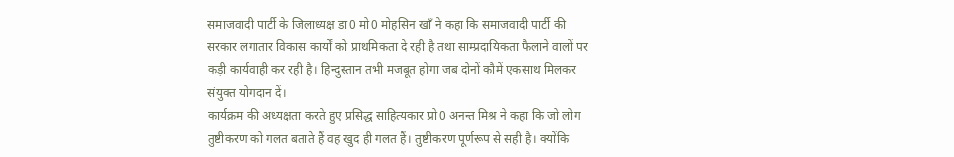समाजवादी पार्टी के जिलाध्यक्ष डा0 मो0 मोहसिन खाँ ने कहा कि समाजवादी पार्टी की सरकार लगातार विकास कार्यों को प्राथमिकता दे रही है तथा साम्प्रदायिकता फैलाने वालों पर कड़ी कार्यवाही कर रही है। हिन्दुस्तान तभी मजबूत होगा जब दोनों कौमें एकसाथ मिलकर संयुक्त योगदान दें।
कार्यक्रम की अध्यक्षता करते हुए प्रसिद्ध साहित्यकार प्रो0 अनन्त मिश्र ने कहा कि जो लोग तुष्टीकरण को गलत बताते हैं वह खुद ही गलत हैं। तुष्टीकरण पूर्णरूप से सही है। क्योंकि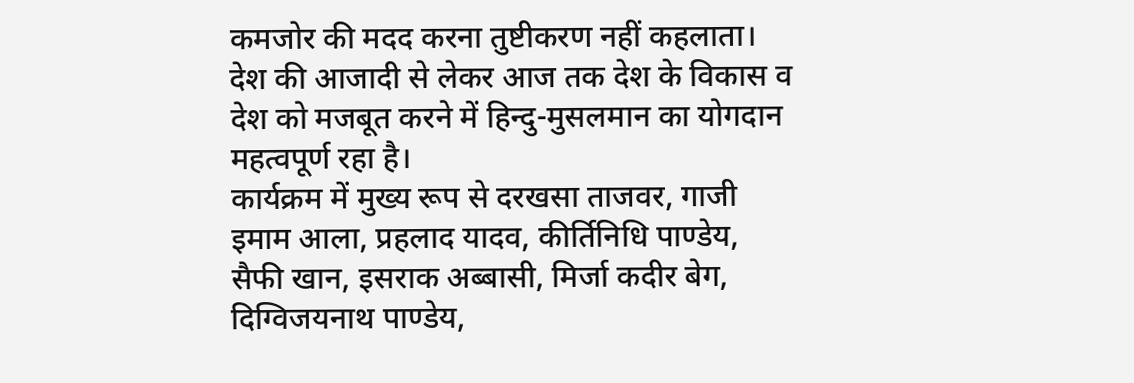कमजोर की मदद करना तुष्टीकरण नहीं कहलाता। देश की आजादी से लेकर आज तक देश के विकास व देश को मजबूत करने में हिन्दु-मुसलमान का योगदान महत्वपूर्ण रहा है।
कार्यक्रम में मुख्य रूप से दरखसा ताजवर, गाजी इमाम आला, प्रहलाद यादव, कीर्तिनिधि पाण्डेय, सैफी खान, इसराक अब्बासी, मिर्जा कदीर बेग, दिग्विजयनाथ पाण्डेय,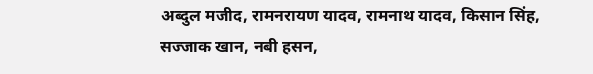अब्दुल मजीद, रामनरायण यादव, रामनाथ यादव, किसान सिंह, सज्जाक खान, नबी हसन,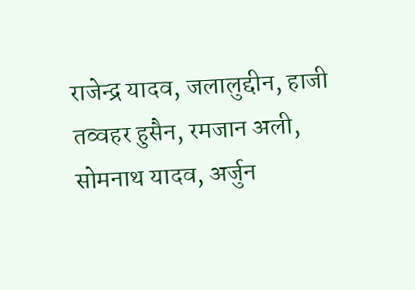राजेन्द्र यादव, जलालुद्दीन, हाजी तव्वहर हुसैन, रमजान अली, सोमनाथ यादव, अर्जुन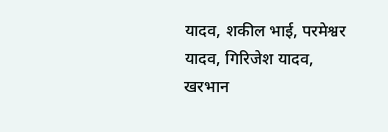यादव, शकील भाई, परमेश्वर यादव, गिरिजेश यादव, खरभान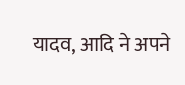यादव, आदि ने अपने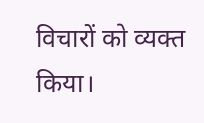विचारों को व्यक्त किया।